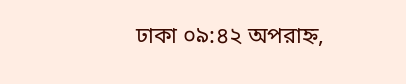ঢাকা ০৯:৪২ অপরাহ্ন,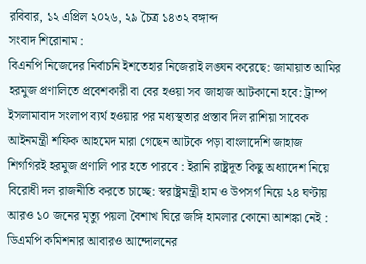রবিবার, ১২ এপ্রিল ২০২৬, ২৯ চৈত্র ১৪৩২ বঙ্গাব্দ
সংবাদ শিরোনাম :
বিএনপি নিজেদের নির্বাচনি ইশতেহার নিজেরাই লঙ্ঘন করেছে: জামায়াত আমির হরমুজ প্রণালিতে প্রবেশকারী বা বের হওয়া সব জাহাজ আটকানো হবে: ট্রাম্প ইসলামাবাদ সংলাপ ব্যর্থ হওয়ার পর মধ্যস্থতার প্রস্তাব দিল রাশিয়া সাবেক আইনমন্ত্রী শফিক আহমেদ মারা গেছেন আটকে পড়া বাংলাদেশি জাহাজ শিগগিরই হরমুজ প্রণালি পার হতে পারবে : ইরানি রাষ্ট্রদূত কিছু অধ্যাদেশ নিয়ে বিরোধী দল রাজনীতি করতে চাচ্ছে: স্বরাষ্ট্রমন্ত্রী হাম ও উপসর্গ নিয়ে ২৪ ঘণ্টায় আরও ১০ জনের মৃত্যু পয়লা বৈশাখ ঘিরে জঙ্গি হামলার কোনো আশঙ্কা নেই : ডিএমপি কমিশনার আবারও আন্দোলনের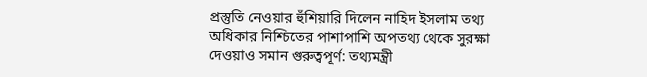প্রস্তুতি নেওয়ার হুঁশিয়ারি দিলেন নাহিদ ইসলাম তথ্য অধিকার নিশ্চিতের পাশাপাশি অপতথ্য থেকে সুরক্ষা দেওয়াও সমান গুরুত্বপূর্ণ: তথ্যমন্ত্রী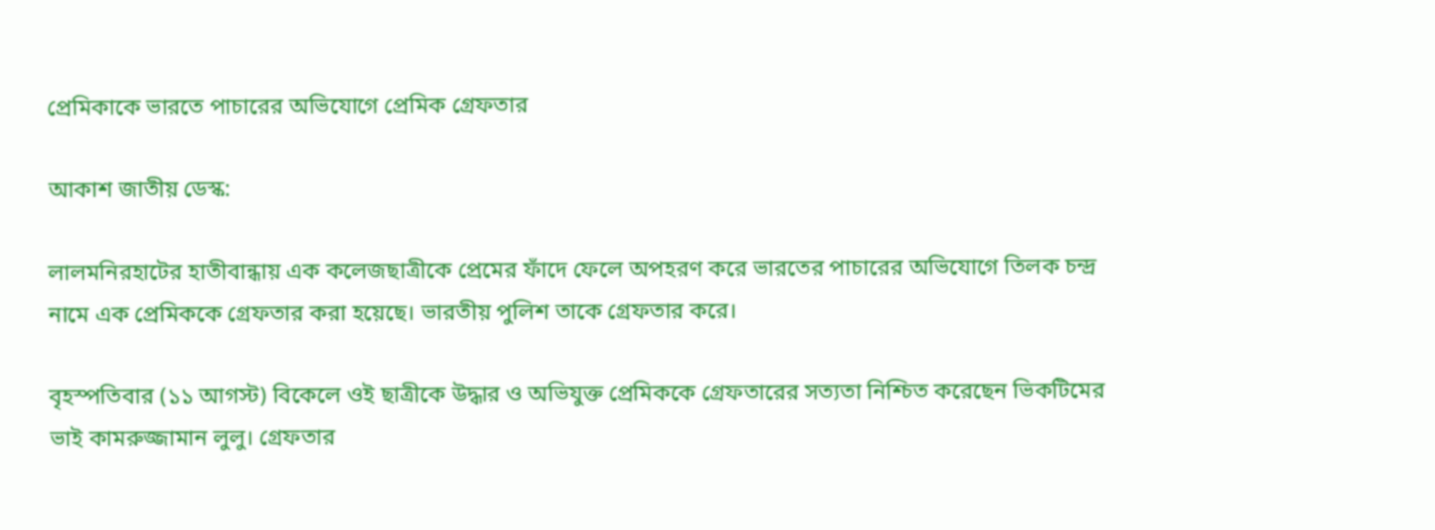প্রেমিকাকে ভারতে পাচারের অভিযোগে প্রেমিক গ্রেফতার

আকাশ জাতীয় ডেস্ক:

লালমনিরহাটের হাতীবান্ধায় এক কলেজছাত্রীকে প্রেমের ফাঁদে ফেলে অপহরণ করে ভারতের পাচারের অভিযোগে তিলক চন্দ্র নামে এক প্রেমিককে গ্রেফতার করা হয়েছে। ভারতীয় পুলিশ তাকে গ্রেফতার করে।

বৃহস্পতিবার (১১ আগস্ট) বিকেলে ওই ছাত্রীকে উদ্ধার ও অভিযুক্ত প্রেমিককে গ্রেফতারের সত্যতা নিশ্চিত করেছেন ভিকটিমের ভাই কামরুজ্জামান লুলু। গ্রেফতার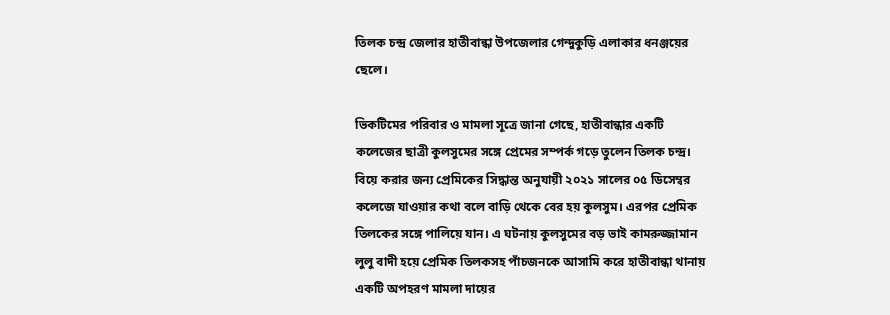তিলক চন্দ্র জেলার হাতীবান্ধা উপজেলার গেন্দুকুড়ি এলাকার ধনঞ্জয়ের ছেলে।

ভিকটিমের পরিবার ও মামলা সূত্রে জানা গেছে, হাতীবান্ধার একটি কলেজের ছাত্রী কুলসুমের সঙ্গে প্রেমের সম্পর্ক গড়ে তুলেন তিলক চন্দ্র। বিয়ে করার জন্য প্রেমিকের সিদ্ধান্ত অনুযায়ী ২০২১ সালের ০৫ ডিসেম্বর কলেজে যাওয়ার কথা বলে বাড়ি থেকে বের হয় কুলসুম। এরপর প্রেমিক তিলকের সঙ্গে পালিয়ে যান। এ ঘটনায় কুলসুমের বড় ভাই কামরুজ্জামান লুলু বাদী হয়ে প্রেমিক তিলকসহ পাঁচজনকে আসামি করে হাতীবান্ধা থানায় একটি অপহরণ মামলা দায়ের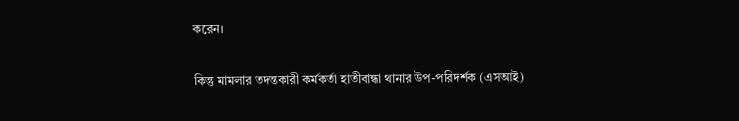করেন।

কিন্তু মামলার তদন্তকারী কর্মকর্তা হাতীবান্ধা থানার উপ-পরিদর্শক (এসআই)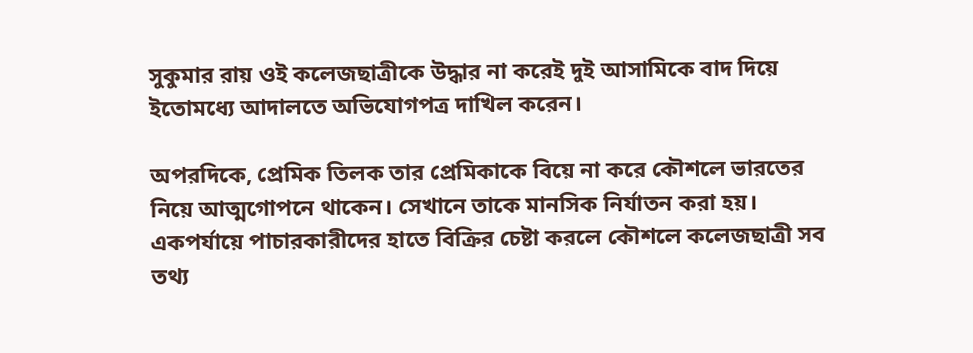সুকুমার রায় ওই কলেজছাত্রীকে উদ্ধার না করেই দুই আসামিকে বাদ দিয়ে ইতোমধ্যে আদালতে অভিযোগপত্র দাখিল করেন।

অপরদিকে, প্রেমিক তিলক তার প্রেমিকাকে বিয়ে না করে কৌশলে ভারতের নিয়ে আত্মগোপনে থাকেন। সেখানে তাকে মানসিক নির্যাতন করা হয়। একপর্যায়ে পাচারকারীদের হাতে বিক্রির চেষ্টা করলে কৌশলে কলেজছাত্রী সব তথ্য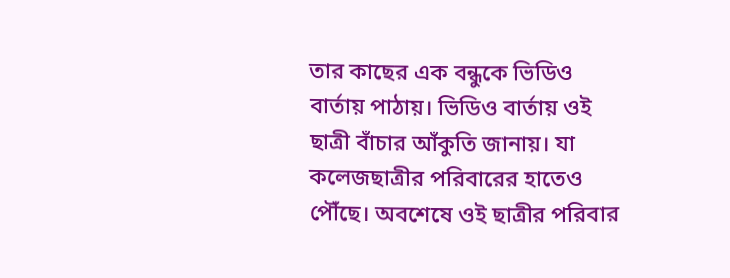তার কাছের এক বন্ধুকে ভিডিও বার্তায় পাঠায়। ভিডিও বার্তায় ওই ছাত্রী বাঁচার আঁকুতি জানায়। যা কলেজছাত্রীর পরিবারের হাতেও পৌঁছে। অবশেষে ওই ছাত্রীর পরিবার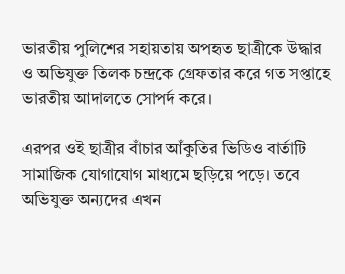ভারতীয় পুলিশের সহায়তায় অপহৃত ছাত্রীকে উদ্ধার ও অভিযুক্ত তিলক চন্দ্রকে গ্রেফতার করে গত সপ্তাহে ভারতীয় আদালতে সোপর্দ করে।

এরপর ওই ছাত্রীর বাঁচার আঁকুতির ভিডিও বার্তাটি সামাজিক যোগাযোগ মাধ্যমে ছড়িয়ে পড়ে। তবে অভিযুক্ত অন্যদের এখন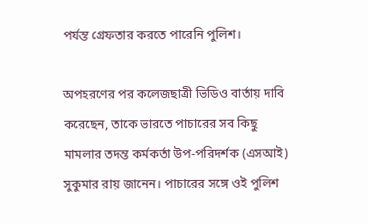পর্যন্ত গ্রেফতার করতে পারেনি পুলিশ।

অপহরণের পর কলেজছাত্রী ভিডিও বার্তায় দাবি করেছেন, তাকে ভারতে পাচারের সব কিছু মামলার তদন্ত কর্মকর্তা উপ-পরিদর্শক (এসআই) সুকুমার রায় জানেন। পাচারের সঙ্গে ওই পুলিশ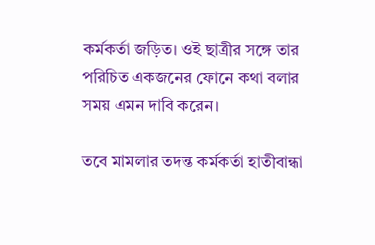কর্মকর্তা জড়িত। ওই ছাত্রীর সঙ্গে তার পরিচিত একজনের ফোনে কথা বলার সময় এমন দাবি করেন।

তবে মামলার তদন্ত কর্মকর্তা হাতীবান্ধা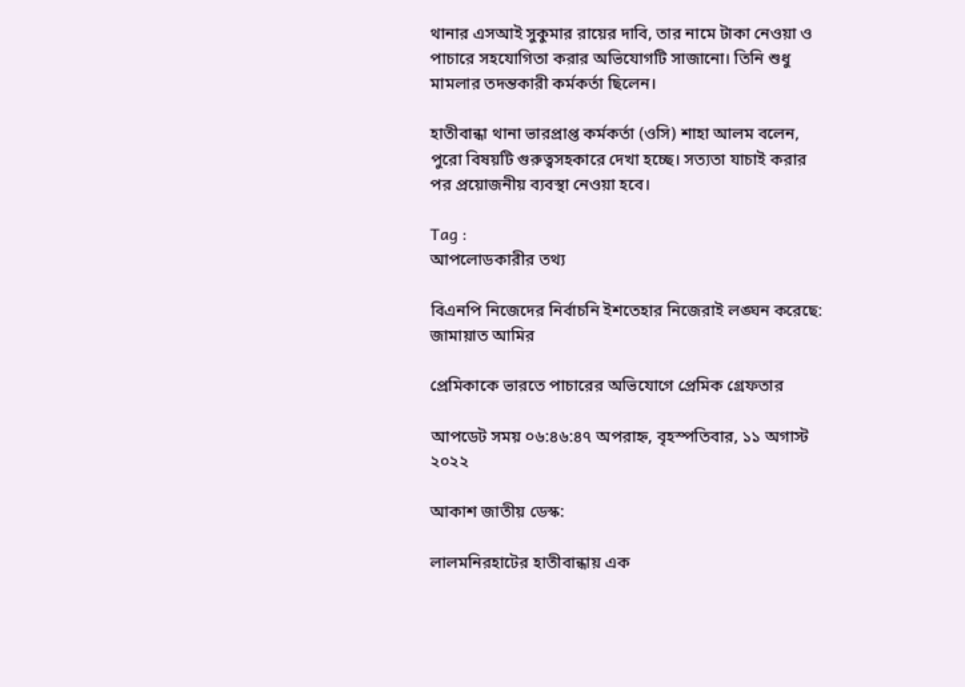থানার এসআই সুকুমার রায়ের দাবি, তার নামে টাকা নেওয়া ও পাচারে সহযোগিতা করার অভিযোগটি সাজানো। তিনি শুধু মামলার তদন্তকারী কর্মকর্তা ছিলেন।

হাতীবান্ধা থানা ভারপ্রাপ্ত কর্মকর্তা (ওসি) শাহা আলম বলেন, পুরো বিষয়টি গুরুত্বসহকারে দেখা হচ্ছে। সত্যতা যাচাই করার পর প্রয়োজনীয় ব্যবস্থা নেওয়া হবে।

Tag :
আপলোডকারীর তথ্য

বিএনপি নিজেদের নির্বাচনি ইশতেহার নিজেরাই লঙ্ঘন করেছে: জামায়াত আমির

প্রেমিকাকে ভারতে পাচারের অভিযোগে প্রেমিক গ্রেফতার

আপডেট সময় ০৬:৪৬:৪৭ অপরাহ্ন, বৃহস্পতিবার, ১১ অগাস্ট ২০২২

আকাশ জাতীয় ডেস্ক:

লালমনিরহাটের হাতীবান্ধায় এক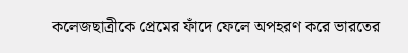কলেজছাত্রীকে প্রেমের ফাঁদে ফেলে অপহরণ করে ভারতের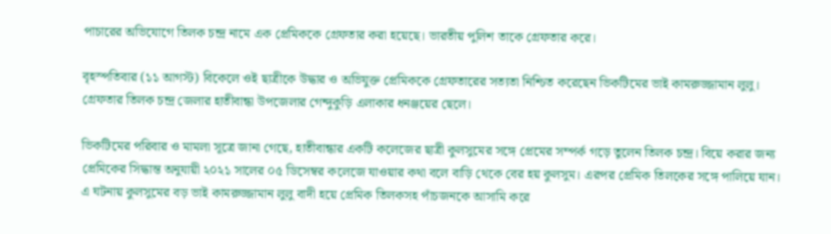পাচারের অভিযোগে তিলক চন্দ্র নামে এক প্রেমিককে গ্রেফতার করা হয়েছে। ভারতীয় পুলিশ তাকে গ্রেফতার করে।

বৃহস্পতিবার (১১ আগস্ট) বিকেলে ওই ছাত্রীকে উদ্ধার ও অভিযুক্ত প্রেমিককে গ্রেফতারের সত্যতা নিশ্চিত করেছেন ভিকটিমের ভাই কামরুজ্জামান লুলু। গ্রেফতার তিলক চন্দ্র জেলার হাতীবান্ধা উপজেলার গেন্দুকুড়ি এলাকার ধনঞ্জয়ের ছেলে।

ভিকটিমের পরিবার ও মামলা সূত্রে জানা গেছে, হাতীবান্ধার একটি কলেজের ছাত্রী কুলসুমের সঙ্গে প্রেমের সম্পর্ক গড়ে তুলেন তিলক চন্দ্র। বিয়ে করার জন্য প্রেমিকের সিদ্ধান্ত অনুযায়ী ২০২১ সালের ০৫ ডিসেম্বর কলেজে যাওয়ার কথা বলে বাড়ি থেকে বের হয় কুলসুম। এরপর প্রেমিক তিলকের সঙ্গে পালিয়ে যান। এ ঘটনায় কুলসুমের বড় ভাই কামরুজ্জামান লুলু বাদী হয়ে প্রেমিক তিলকসহ পাঁচজনকে আসামি করে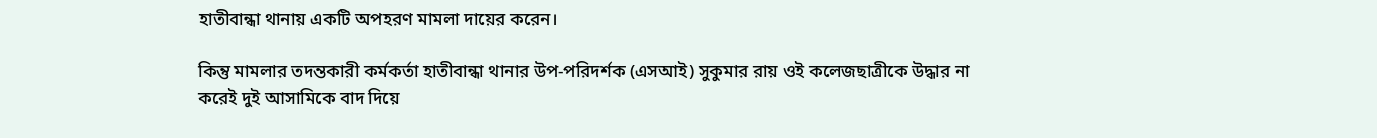হাতীবান্ধা থানায় একটি অপহরণ মামলা দায়ের করেন।

কিন্তু মামলার তদন্তকারী কর্মকর্তা হাতীবান্ধা থানার উপ-পরিদর্শক (এসআই) সুকুমার রায় ওই কলেজছাত্রীকে উদ্ধার না করেই দুই আসামিকে বাদ দিয়ে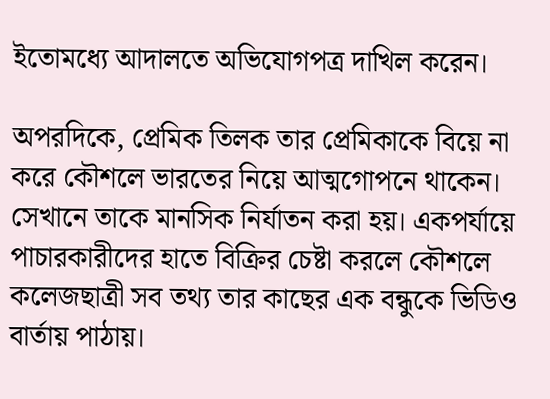ইতোমধ্যে আদালতে অভিযোগপত্র দাখিল করেন।

অপরদিকে, প্রেমিক তিলক তার প্রেমিকাকে বিয়ে না করে কৌশলে ভারতের নিয়ে আত্মগোপনে থাকেন। সেখানে তাকে মানসিক নির্যাতন করা হয়। একপর্যায়ে পাচারকারীদের হাতে বিক্রির চেষ্টা করলে কৌশলে কলেজছাত্রী সব তথ্য তার কাছের এক বন্ধুকে ভিডিও বার্তায় পাঠায়।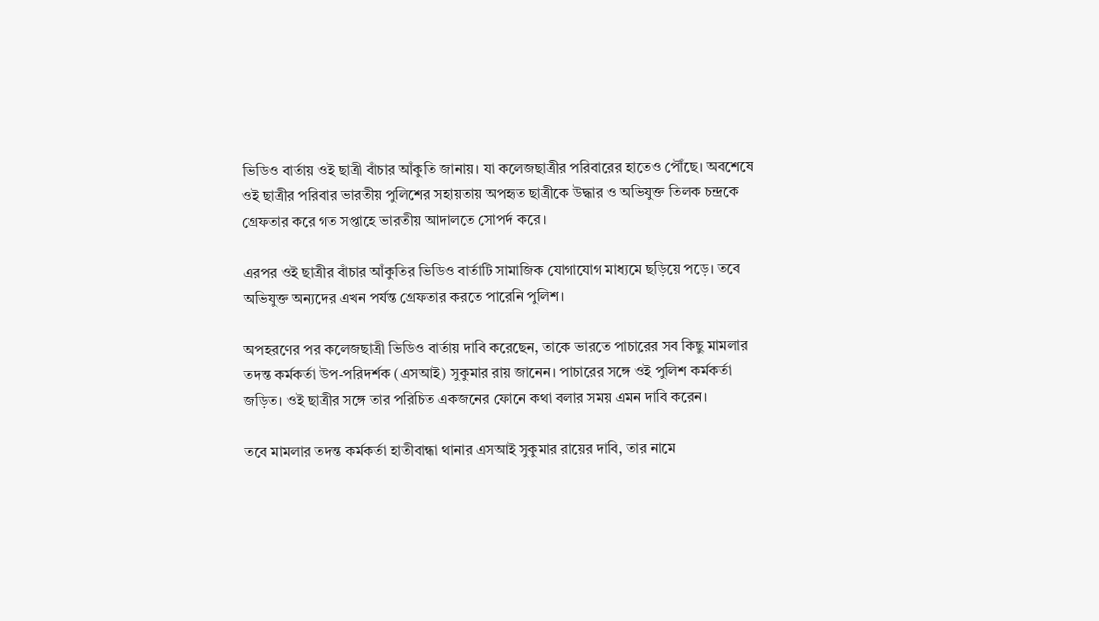ভিডিও বার্তায় ওই ছাত্রী বাঁচার আঁকুতি জানায়। যা কলেজছাত্রীর পরিবারের হাতেও পৌঁছে। অবশেষে ওই ছাত্রীর পরিবার ভারতীয় পুলিশের সহায়তায় অপহৃত ছাত্রীকে উদ্ধার ও অভিযুক্ত তিলক চন্দ্রকে গ্রেফতার করে গত সপ্তাহে ভারতীয় আদালতে সোপর্দ করে।

এরপর ওই ছাত্রীর বাঁচার আঁকুতির ভিডিও বার্তাটি সামাজিক যোগাযোগ মাধ্যমে ছড়িয়ে পড়ে। তবে অভিযুক্ত অন্যদের এখন পর্যন্ত গ্রেফতার করতে পারেনি পুলিশ।

অপহরণের পর কলেজছাত্রী ভিডিও বার্তায় দাবি করেছেন, তাকে ভারতে পাচারের সব কিছু মামলার তদন্ত কর্মকর্তা উপ-পরিদর্শক (এসআই) সুকুমার রায় জানেন। পাচারের সঙ্গে ওই পুলিশ কর্মকর্তা জড়িত। ওই ছাত্রীর সঙ্গে তার পরিচিত একজনের ফোনে কথা বলার সময় এমন দাবি করেন।

তবে মামলার তদন্ত কর্মকর্তা হাতীবান্ধা থানার এসআই সুকুমার রায়ের দাবি, তার নামে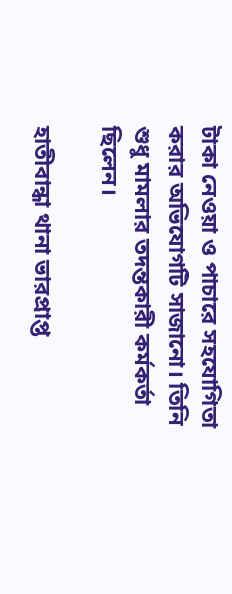টাকা নেওয়া ও পাচারে সহযোগিতা করার অভিযোগটি সাজানো। তিনি শুধু মামলার তদন্তকারী কর্মকর্তা ছিলেন।

হাতীবান্ধা থানা ভারপ্রাপ্ত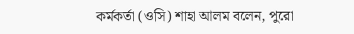কর্মকর্তা (ওসি) শাহা আলম বলেন, পুরো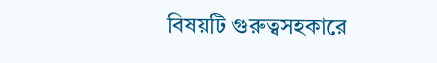বিষয়টি গুরুত্বসহকারে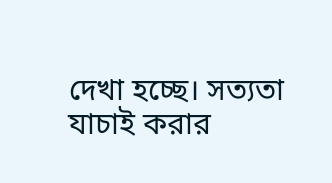দেখা হচ্ছে। সত্যতা যাচাই করার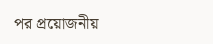পর প্রয়োজনীয়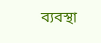ব্যবস্থা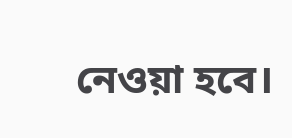নেওয়া হবে।